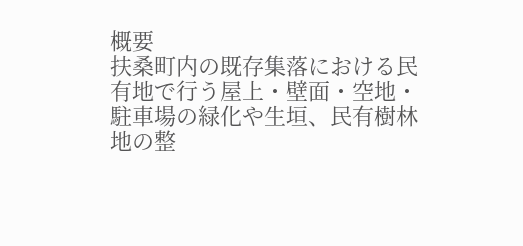概要
扶桑町内の既存集落における民有地で行う屋上・壁面・空地・駐車場の緑化や生垣、民有樹林地の整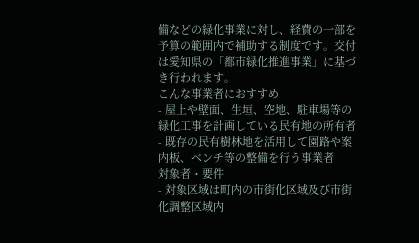備などの緑化事業に対し、経費の一部を予算の範囲内で補助する制度です。交付は愛知県の「都市緑化推進事業」に基づき行われます。
こんな事業者におすすめ
- 屋上や壁面、生垣、空地、駐車場等の緑化工事を計画している民有地の所有者
- 既存の民有樹林地を活用して園路や案内板、ベンチ等の整備を行う事業者
対象者・要件
- 対象区域は町内の市街化区域及び市街化調整区域内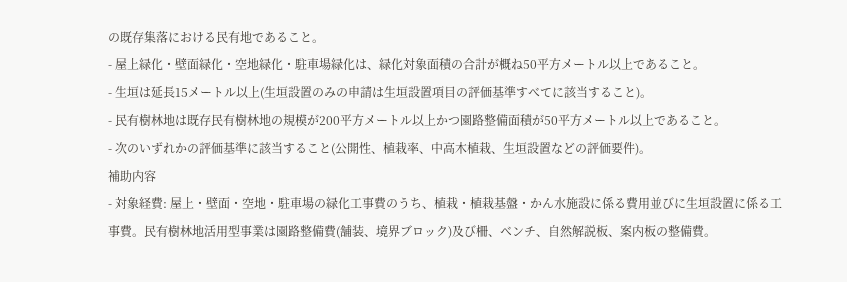の既存集落における民有地であること。
- 屋上緑化・壁面緑化・空地緑化・駐車場緑化は、緑化対象面積の合計が概ね50平方メートル以上であること。
- 生垣は延長15メートル以上(生垣設置のみの申請は生垣設置項目の評価基準すべてに該当すること)。
- 民有樹林地は既存民有樹林地の規模が200平方メートル以上かつ園路整備面積が50平方メートル以上であること。
- 次のいずれかの評価基準に該当すること(公開性、植栽率、中高木植栽、生垣設置などの評価要件)。
補助内容
- 対象経費: 屋上・壁面・空地・駐車場の緑化工事費のうち、植栽・植栽基盤・かん水施設に係る費用並びに生垣設置に係る工事費。民有樹林地活用型事業は園路整備費(舗装、境界ブロック)及び柵、ベンチ、自然解説板、案内板の整備費。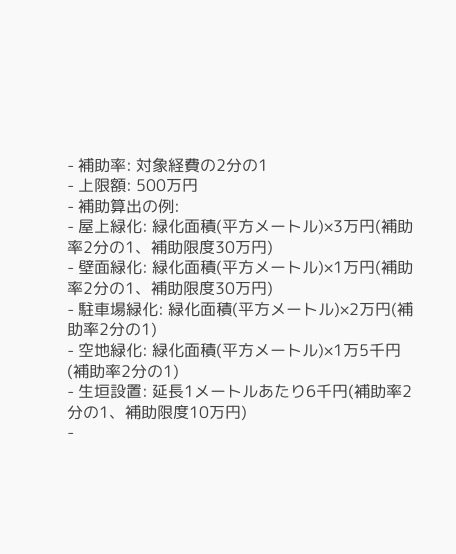- 補助率: 対象経費の2分の1
- 上限額: 500万円
- 補助算出の例:
- 屋上緑化: 緑化面積(平方メートル)×3万円(補助率2分の1、補助限度30万円)
- 壁面緑化: 緑化面積(平方メートル)×1万円(補助率2分の1、補助限度30万円)
- 駐車場緑化: 緑化面積(平方メートル)×2万円(補助率2分の1)
- 空地緑化: 緑化面積(平方メートル)×1万5千円(補助率2分の1)
- 生垣設置: 延長1メートルあたり6千円(補助率2分の1、補助限度10万円)
-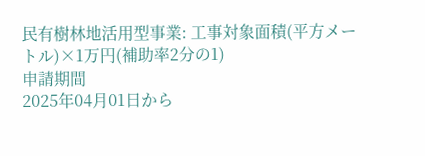民有樹林地活用型事業: 工事対象面積(平方メートル)×1万円(補助率2分の1)
申請期間
2025年04月01日から